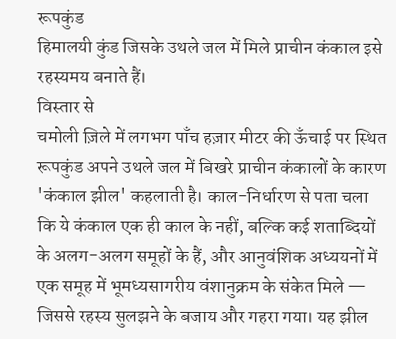रूपकुंड
हिमालयी कुंड जिसके उथले जल में मिले प्राचीन कंकाल इसे रहस्यमय बनाते हैं।
विस्तार से
चमोली ज़िले में लगभग पाँच हज़ार मीटर की ऊँचाई पर स्थित रूपकुंड अपने उथले जल में बिखरे प्राचीन कंकालों के कारण 'कंकाल झील' कहलाती है। काल-निर्धारण से पता चला कि ये कंकाल एक ही काल के नहीं, बल्कि कई शताब्दियों के अलग-अलग समूहों के हैं, और आनुवंशिक अध्ययनों में एक समूह में भूमध्यसागरीय वंशानुक्रम के संकेत मिले — जिससे रहस्य सुलझने के बजाय और गहरा गया। यह झील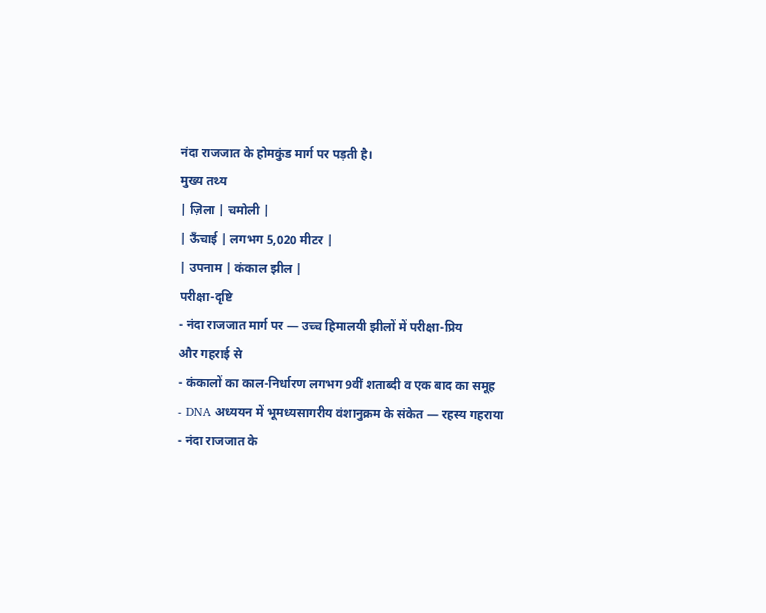नंदा राजजात के होमकुंड मार्ग पर पड़ती है।
मुख्य तथ्य
| ज़िला | चमोली |
| ऊँचाई | लगभग 5,020 मीटर |
| उपनाम | कंकाल झील |
परीक्षा-दृष्टि
- नंदा राजजात मार्ग पर — उच्च हिमालयी झीलों में परीक्षा-प्रिय
और गहराई से
- कंकालों का काल-निर्धारण लगभग 9वीं शताब्दी व एक बाद का समूह
- DNA अध्ययन में भूमध्यसागरीय वंशानुक्रम के संकेत — रहस्य गहराया
- नंदा राजजात के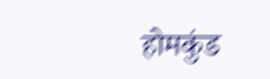होमकुंड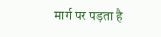मार्ग पर पड़ता है